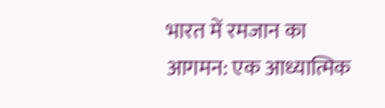भारत में रमजान का आगमन: एक आध्यात्मिक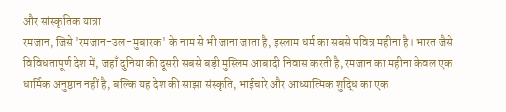और सांस्कृतिक यात्रा
रमजान, जिसे 'रमजान-उल-मुबारक' के नाम से भी जाना जाता है, इस्लाम धर्म का सबसे पवित्र महीना है। भारत जैसे विविधतापूर्ण देश में, जहाँ दुनिया की दूसरी सबसे बड़ी मुस्लिम आबादी निवास करती है, रमजान का महीना केवल एक धार्मिक अनुष्ठान नहीं है, बल्कि यह देश की साझा संस्कृति, भाईचारे और आध्यात्मिक शुद्धि का एक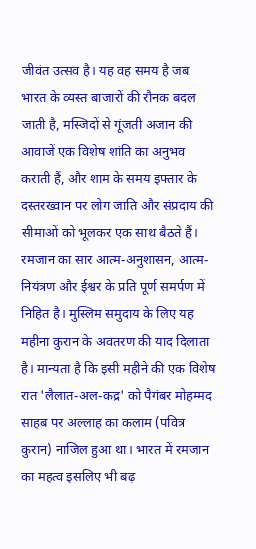जीवंत उत्सव है। यह वह समय है जब भारत के व्यस्त बाजारों की रौनक बदल जाती है, मस्जिदों से गूंजती अजान की आवाजें एक विशेष शांति का अनुभव कराती हैं, और शाम के समय इफ्तार के दस्तरख्वान पर लोग जाति और संप्रदाय की सीमाओं को भूलकर एक साथ बैठते हैं।
रमजान का सार आत्म-अनुशासन, आत्म-नियंत्रण और ईश्वर के प्रति पूर्ण समर्पण में निहित है। मुस्लिम समुदाय के लिए यह महीना कुरान के अवतरण की याद दिलाता है। मान्यता है कि इसी महीने की एक विशेष रात 'लैलात-अल-कद्र' को पैगंबर मोहम्मद साहब पर अल्लाह का कलाम (पवित्र कुरान) नाजिल हुआ था। भारत में रमजान का महत्व इसलिए भी बढ़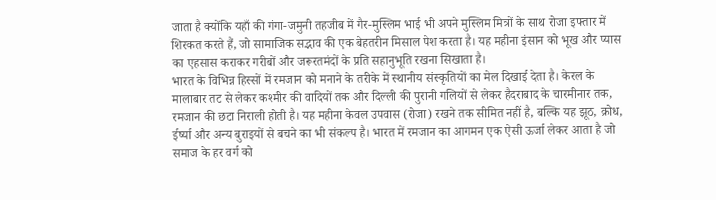जाता है क्योंकि यहाँ की गंगा-जमुनी तहजीब में गैर-मुस्लिम भाई भी अपने मुस्लिम मित्रों के साथ रोजा इफ्तार में शिरकत करते हैं, जो सामाजिक सद्भाव की एक बेहतरीन मिसाल पेश करता है। यह महीना इंसान को भूख और प्यास का एहसास कराकर गरीबों और जरूरतमंदों के प्रति सहानुभूति रखना सिखाता है।
भारत के विभिन्न हिस्सों में रमजान को मनाने के तरीके में स्थानीय संस्कृतियों का मेल दिखाई देता है। केरल के मालाबार तट से लेकर कश्मीर की वादियों तक और दिल्ली की पुरानी गलियों से लेकर हैदराबाद के चारमीनार तक, रमजान की छटा निराली होती है। यह महीना केवल उपवास (रोजा) रखने तक सीमित नहीं है, बल्कि यह झूठ, क्रोध, ईर्ष्या और अन्य बुराइयों से बचने का भी संकल्प है। भारत में रमजान का आगमन एक ऐसी ऊर्जा लेकर आता है जो समाज के हर वर्ग को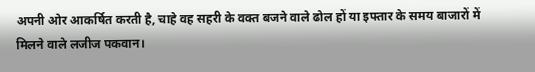अपनी ओर आकर्षित करती है, चाहे वह सहरी के वक्त बजने वाले ढोल हों या इफ्तार के समय बाजारों में मिलने वाले लजीज पकवान।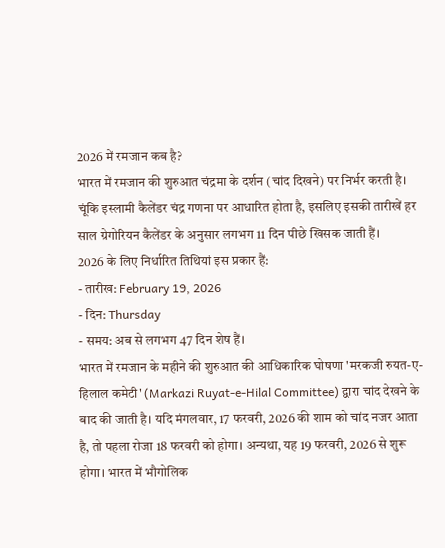2026 में रमजान कब है?
भारत में रमजान की शुरुआत चंद्रमा के दर्शन (चांद दिखने) पर निर्भर करती है। चूंकि इस्लामी कैलेंडर चंद्र गणना पर आधारित होता है, इसलिए इसकी तारीखें हर साल ग्रेगोरियन कैलेंडर के अनुसार लगभग 11 दिन पीछे खिसक जाती हैं।
2026 के लिए निर्धारित तिथियां इस प्रकार हैं:
- तारीख: February 19, 2026
- दिन: Thursday
- समय: अब से लगभग 47 दिन शेष हैं।
भारत में रमजान के महीने की शुरुआत की आधिकारिक घोषणा 'मरकजी रुयत-ए-हिलाल कमेटी' (Markazi Ruyat-e-Hilal Committee) द्वारा चांद देखने के बाद की जाती है। यदि मंगलवार, 17 फरवरी, 2026 की शाम को चांद नजर आता है, तो पहला रोजा 18 फरवरी को होगा। अन्यथा, यह 19 फरवरी, 2026 से शुरू होगा। भारत में भौगोलिक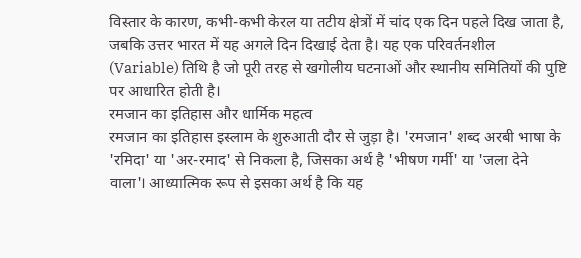विस्तार के कारण, कभी-कभी केरल या तटीय क्षेत्रों में चांद एक दिन पहले दिख जाता है, जबकि उत्तर भारत में यह अगले दिन दिखाई देता है। यह एक परिवर्तनशील (Variable) तिथि है जो पूरी तरह से खगोलीय घटनाओं और स्थानीय समितियों की पुष्टि पर आधारित होती है।
रमजान का इतिहास और धार्मिक महत्व
रमजान का इतिहास इस्लाम के शुरुआती दौर से जुड़ा है। 'रमजान' शब्द अरबी भाषा के 'रमिदा' या 'अर-रमाद' से निकला है, जिसका अर्थ है 'भीषण गर्मी' या 'जला देने वाला'। आध्यात्मिक रूप से इसका अर्थ है कि यह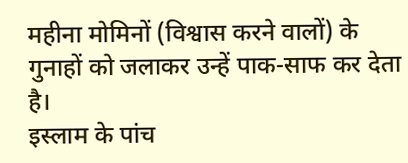महीना मोमिनों (विश्वास करने वालों) के गुनाहों को जलाकर उन्हें पाक-साफ कर देता है।
इस्लाम के पांच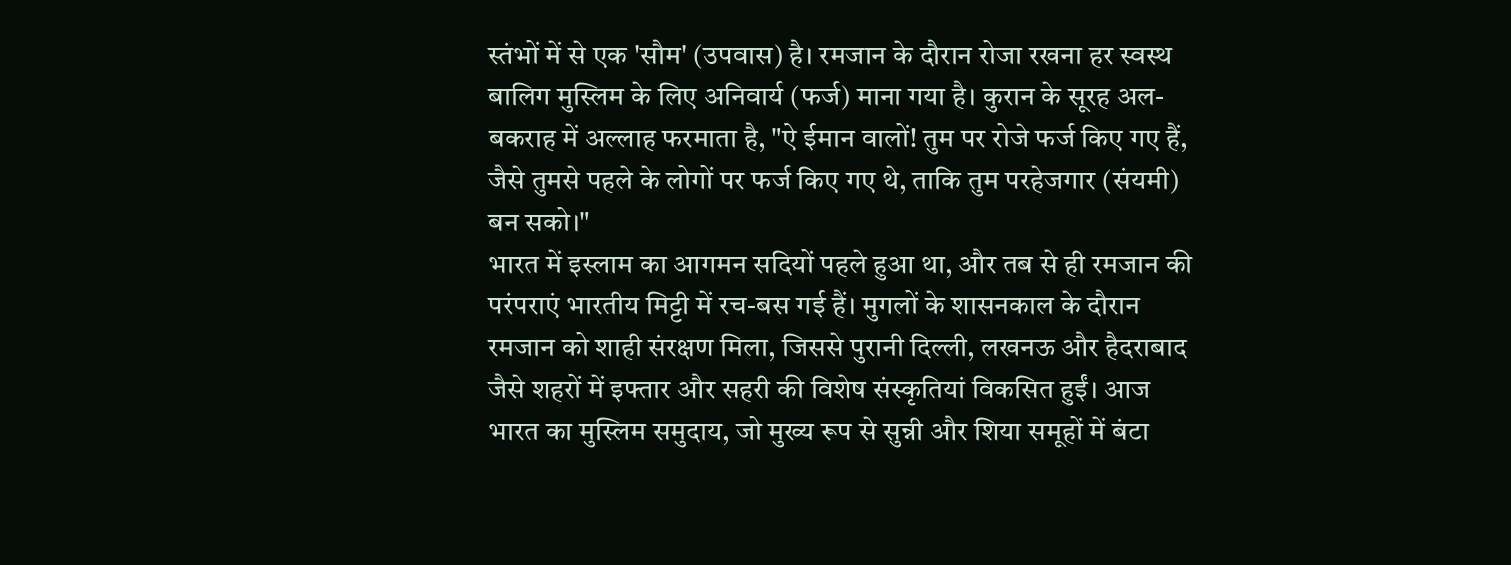स्तंभों में से एक 'सौम' (उपवास) है। रमजान के दौरान रोजा रखना हर स्वस्थ बालिग मुस्लिम के लिए अनिवार्य (फर्ज) माना गया है। कुरान के सूरह अल-बकराह में अल्लाह फरमाता है, "ऐ ईमान वालों! तुम पर रोजे फर्ज किए गए हैं, जैसे तुमसे पहले के लोगों पर फर्ज किए गए थे, ताकि तुम परहेजगार (संयमी) बन सको।"
भारत में इस्लाम का आगमन सदियों पहले हुआ था, और तब से ही रमजान की परंपराएं भारतीय मिट्टी में रच-बस गई हैं। मुगलों के शासनकाल के दौरान रमजान को शाही संरक्षण मिला, जिससे पुरानी दिल्ली, लखनऊ और हैदराबाद जैसे शहरों में इफ्तार और सहरी की विशेष संस्कृतियां विकसित हुईं। आज भारत का मुस्लिम समुदाय, जो मुख्य रूप से सुन्नी और शिया समूहों में बंटा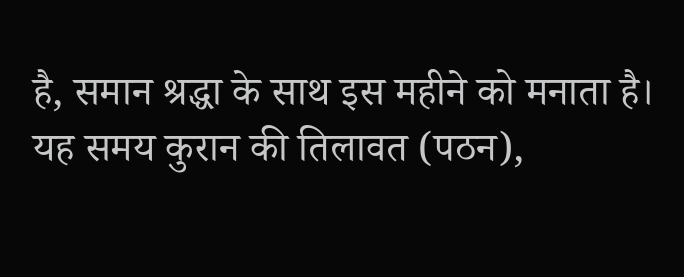है, समान श्रद्धा के साथ इस महीने को मनाता है। यह समय कुरान की तिलावत (पठन),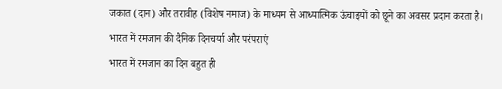जकात (दान) और तरावीह (विशेष नमाज) के माध्यम से आध्यात्मिक ऊंचाइयों को छूने का अवसर प्रदान करता है।
भारत में रमजान की दैनिक दिनचर्या और परंपराएं
भारत में रमजान का दिन बहुत ही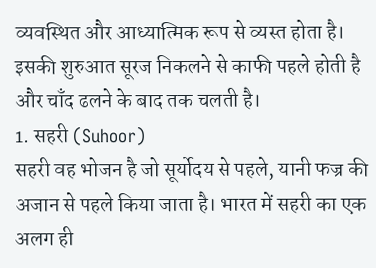व्यवस्थित और आध्यात्मिक रूप से व्यस्त होता है। इसकी शुरुआत सूरज निकलने से काफी पहले होती है और चाँद ढलने के बाद तक चलती है।
1. सहरी (Suhoor)
सहरी वह भोजन है जो सूर्योदय से पहले, यानी फज्र की अजान से पहले किया जाता है। भारत में सहरी का एक अलग ही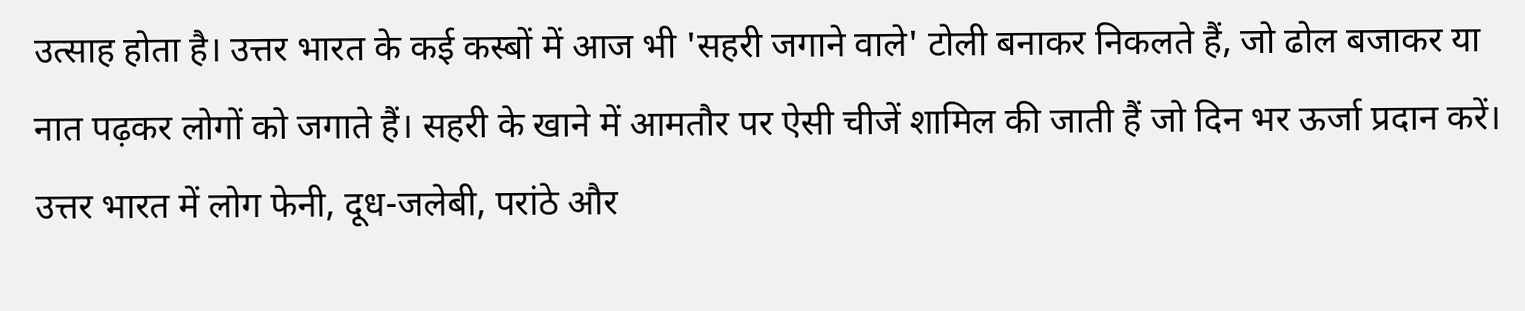उत्साह होता है। उत्तर भारत के कई कस्बों में आज भी 'सहरी जगाने वाले' टोली बनाकर निकलते हैं, जो ढोल बजाकर या नात पढ़कर लोगों को जगाते हैं। सहरी के खाने में आमतौर पर ऐसी चीजें शामिल की जाती हैं जो दिन भर ऊर्जा प्रदान करें। उत्तर भारत में लोग फेनी, दूध-जलेबी, परांठे और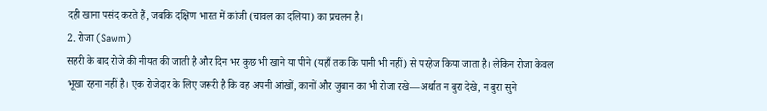दही खाना पसंद करते हैं, जबकि दक्षिण भारत में कांजी (चावल का दलिया) का प्रचलन है।
2. रोजा (Sawm)
सहरी के बाद रोजे की नीयत की जाती है और दिन भर कुछ भी खाने या पीने (यहाँ तक कि पानी भी नहीं) से परहेज किया जाता है। लेकिन रोजा केवल भूखा रहना नहीं है। एक रोजेदार के लिए जरूरी है कि वह अपनी आंखों, कानों और जुबान का भी रोजा रखे—अर्थात न बुरा देखे, न बुरा सुने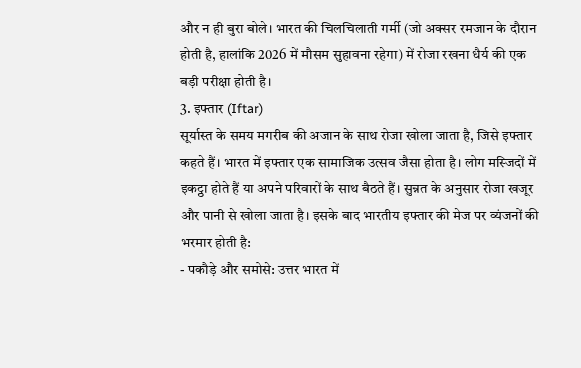और न ही बुरा बोले। भारत की चिलचिलाती गर्मी (जो अक्सर रमजान के दौरान होती है, हालांकि 2026 में मौसम सुहावना रहेगा) में रोजा रखना धैर्य की एक बड़ी परीक्षा होती है।
3. इफ्तार (Iftar)
सूर्यास्त के समय मगरीब की अजान के साथ रोजा खोला जाता है, जिसे इफ्तार कहते हैं। भारत में इफ्तार एक सामाजिक उत्सव जैसा होता है। लोग मस्जिदों में इकट्ठा होते हैं या अपने परिवारों के साथ बैठते हैं। सुन्नत के अनुसार रोजा खजूर और पानी से खोला जाता है। इसके बाद भारतीय इफ्तार की मेज पर व्यंजनों की भरमार होती है:
- पकौड़े और समोसे: उत्तर भारत में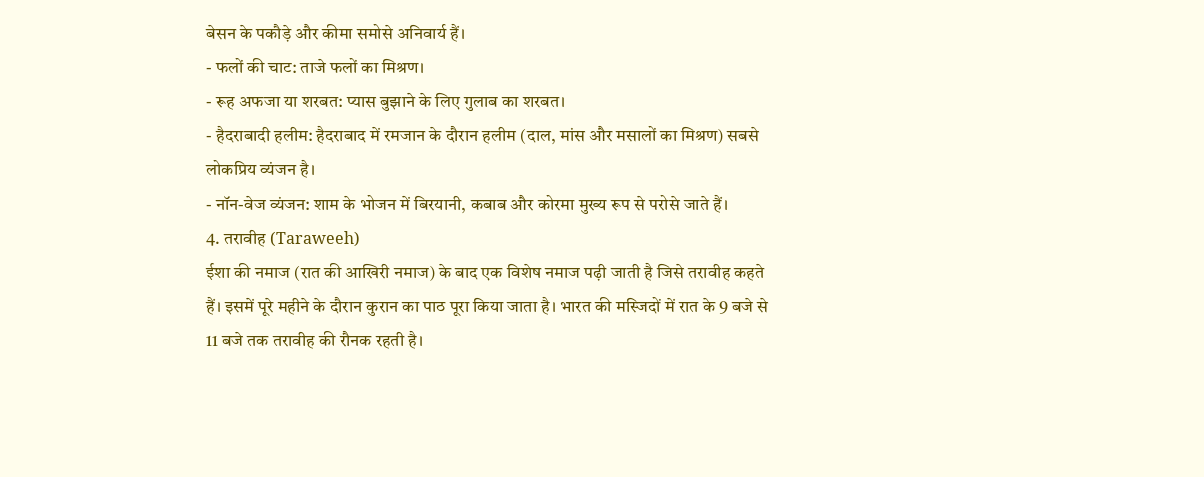बेसन के पकौड़े और कीमा समोसे अनिवार्य हैं।
- फलों की चाट: ताजे फलों का मिश्रण।
- रूह अफजा या शरबत: प्यास बुझाने के लिए गुलाब का शरबत।
- हैदराबादी हलीम: हैदराबाद में रमजान के दौरान हलीम (दाल, मांस और मसालों का मिश्रण) सबसे लोकप्रिय व्यंजन है।
- नॉन-वेज व्यंजन: शाम के भोजन में बिरयानी, कबाब और कोरमा मुख्य रूप से परोसे जाते हैं।
4. तरावीह (Taraweeh)
ईशा की नमाज (रात की आखिरी नमाज) के बाद एक विशेष नमाज पढ़ी जाती है जिसे तरावीह कहते हैं। इसमें पूरे महीने के दौरान कुरान का पाठ पूरा किया जाता है। भारत की मस्जिदों में रात के 9 बजे से 11 बजे तक तरावीह की रौनक रहती है।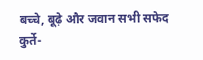बच्चे, बूढ़े और जवान सभी सफेद कुर्ते-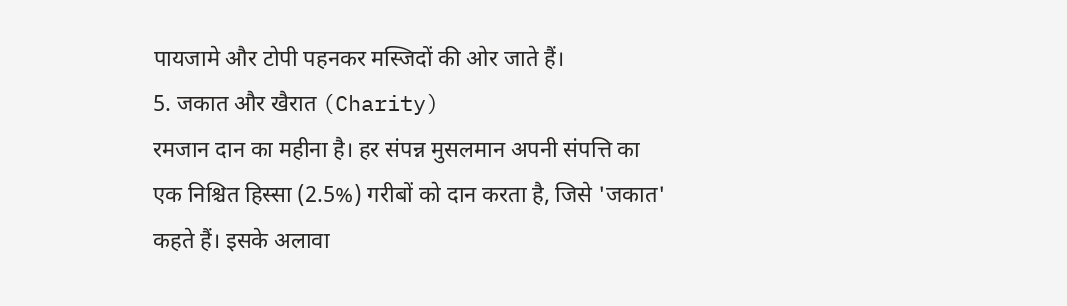पायजामे और टोपी पहनकर मस्जिदों की ओर जाते हैं।
5. जकात और खैरात (Charity)
रमजान दान का महीना है। हर संपन्न मुसलमान अपनी संपत्ति का एक निश्चित हिस्सा (2.5%) गरीबों को दान करता है, जिसे 'जकात' कहते हैं। इसके अलावा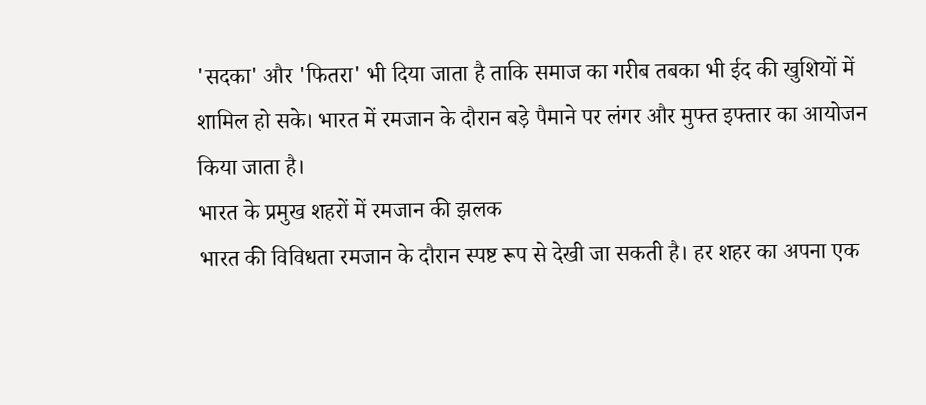'सदका' और 'फितरा' भी दिया जाता है ताकि समाज का गरीब तबका भी ईद की खुशियों में शामिल हो सके। भारत में रमजान के दौरान बड़े पैमाने पर लंगर और मुफ्त इफ्तार का आयोजन किया जाता है।
भारत के प्रमुख शहरों में रमजान की झलक
भारत की विविधता रमजान के दौरान स्पष्ट रूप से देखी जा सकती है। हर शहर का अपना एक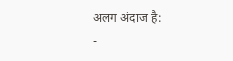अलग अंदाज है:
-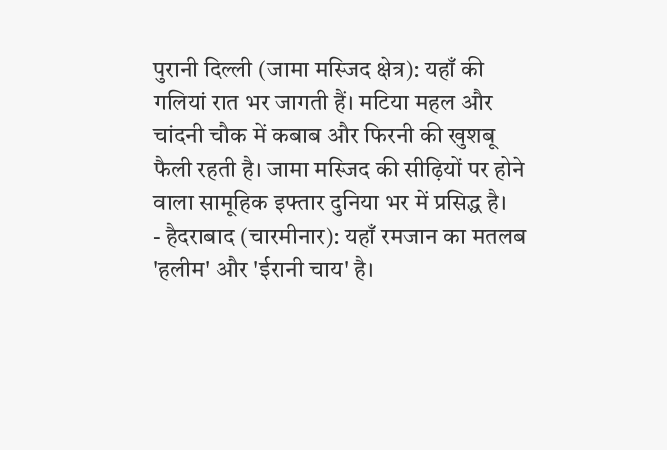पुरानी दिल्ली (जामा मस्जिद क्षेत्र): यहाँ की गलियां रात भर जागती हैं। मटिया महल और चांदनी चौक में कबाब और फिरनी की खुशबू फैली रहती है। जामा मस्जिद की सीढ़ियों पर होने वाला सामूहिक इफ्तार दुनिया भर में प्रसिद्ध है।
- हैदराबाद (चारमीनार): यहाँ रमजान का मतलब 'हलीम' और 'ईरानी चाय' है।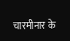चारमीनार के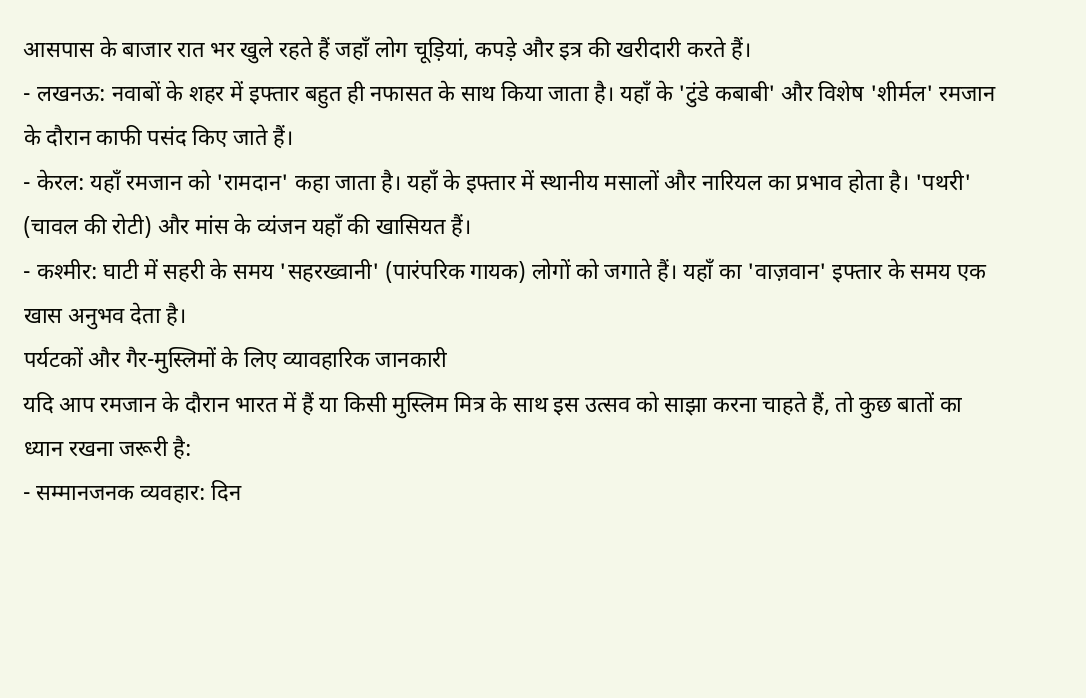आसपास के बाजार रात भर खुले रहते हैं जहाँ लोग चूड़ियां, कपड़े और इत्र की खरीदारी करते हैं।
- लखनऊ: नवाबों के शहर में इफ्तार बहुत ही नफासत के साथ किया जाता है। यहाँ के 'टुंडे कबाबी' और विशेष 'शीर्मल' रमजान के दौरान काफी पसंद किए जाते हैं।
- केरल: यहाँ रमजान को 'रामदान' कहा जाता है। यहाँ के इफ्तार में स्थानीय मसालों और नारियल का प्रभाव होता है। 'पथरी' (चावल की रोटी) और मांस के व्यंजन यहाँ की खासियत हैं।
- कश्मीर: घाटी में सहरी के समय 'सहरख्वानी' (पारंपरिक गायक) लोगों को जगाते हैं। यहाँ का 'वाज़वान' इफ्तार के समय एक खास अनुभव देता है।
पर्यटकों और गैर-मुस्लिमों के लिए व्यावहारिक जानकारी
यदि आप रमजान के दौरान भारत में हैं या किसी मुस्लिम मित्र के साथ इस उत्सव को साझा करना चाहते हैं, तो कुछ बातों का ध्यान रखना जरूरी है:
- सम्मानजनक व्यवहार: दिन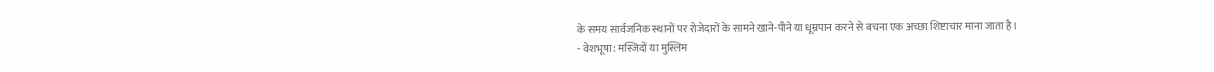के समय सार्वजनिक स्थानों पर रोजेदारों के सामने खाने-पीने या धूम्रपान करने से बचना एक अच्छा शिष्टाचार माना जाता है।
- वेशभूषा: मस्जिदों या मुस्लिम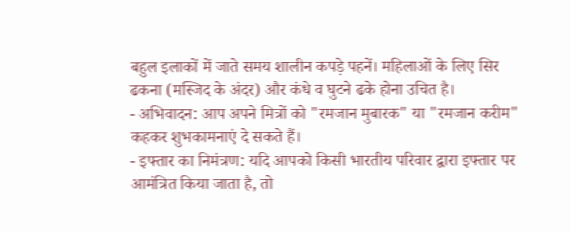बहुल इलाकों में जाते समय शालीन कपड़े पहनें। महिलाओं के लिए सिर ढकना (मस्जिद के अंदर) और कंधे व घुटने ढके होना उचित है।
- अभिवादन: आप अपने मित्रों को "रमजान मुबारक" या "रमजान करीम" कहकर शुभकामनाएं दे सकते हैं।
- इफ्तार का निमंत्रण: यदि आपको किसी भारतीय परिवार द्वारा इफ्तार पर आमंत्रित किया जाता है, तो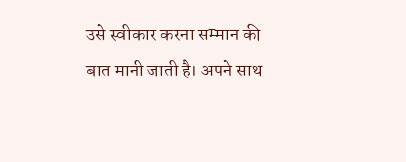उसे स्वीकार करना सम्मान की बात मानी जाती है। अपने साथ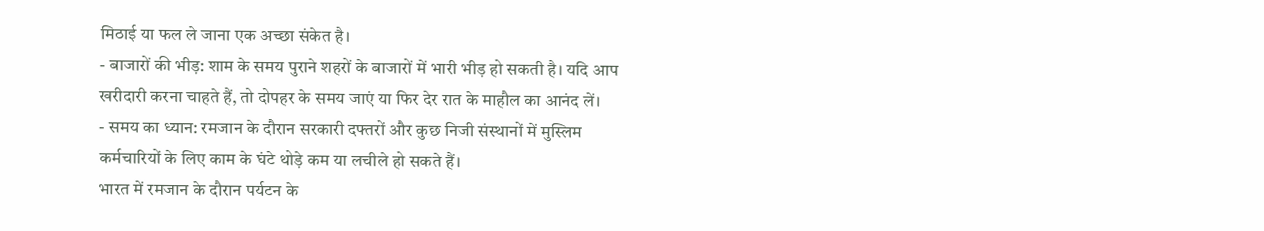मिठाई या फल ले जाना एक अच्छा संकेत है।
- बाजारों की भीड़: शाम के समय पुराने शहरों के बाजारों में भारी भीड़ हो सकती है। यदि आप खरीदारी करना चाहते हैं, तो दोपहर के समय जाएं या फिर देर रात के माहौल का आनंद लें।
- समय का ध्यान: रमजान के दौरान सरकारी दफ्तरों और कुछ निजी संस्थानों में मुस्लिम कर्मचारियों के लिए काम के घंटे थोड़े कम या लचीले हो सकते हैं।
भारत में रमजान के दौरान पर्यटन के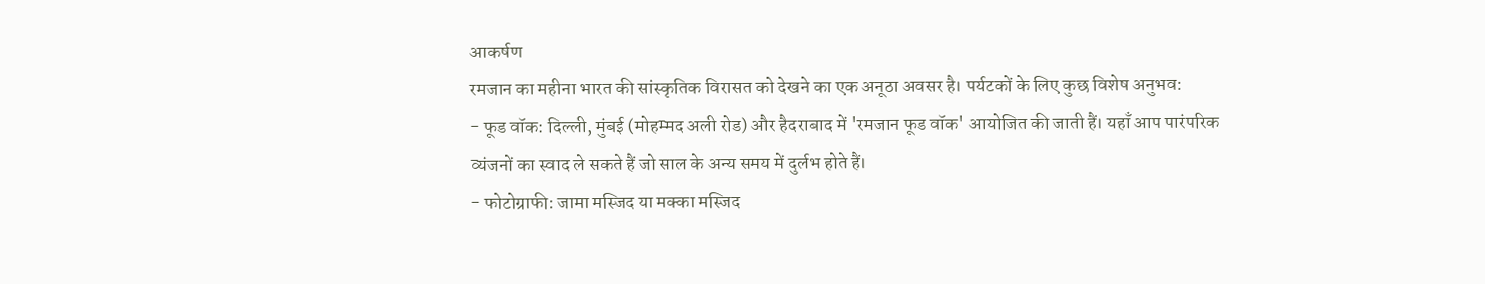आकर्षण
रमजान का महीना भारत की सांस्कृतिक विरासत को देखने का एक अनूठा अवसर है। पर्यटकों के लिए कुछ विशेष अनुभव:
- फूड वॉक: दिल्ली, मुंबई (मोहम्मद अली रोड) और हैदराबाद में 'रमजान फूड वॉक' आयोजित की जाती हैं। यहाँ आप पारंपरिक व्यंजनों का स्वाद ले सकते हैं जो साल के अन्य समय में दुर्लभ होते हैं।
- फोटोग्राफी: जामा मस्जिद या मक्का मस्जिद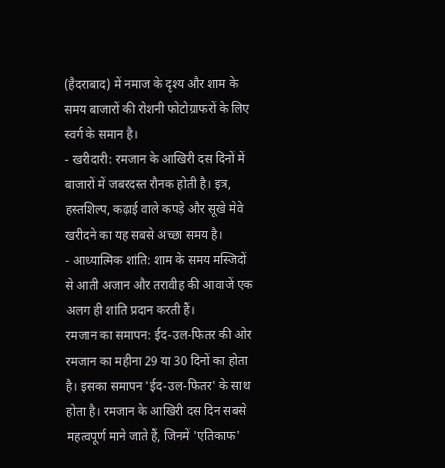(हैदराबाद) में नमाज के दृश्य और शाम के समय बाजारों की रोशनी फोटोग्राफरों के लिए स्वर्ग के समान है।
- खरीदारी: रमजान के आखिरी दस दिनों में बाजारों में जबरदस्त रौनक होती है। इत्र, हस्तशिल्प, कढ़ाई वाले कपड़े और सूखे मेवे खरीदने का यह सबसे अच्छा समय है।
- आध्यात्मिक शांति: शाम के समय मस्जिदों से आती अजान और तरावीह की आवाजें एक अलग ही शांति प्रदान करती हैं।
रमजान का समापन: ईद-उल-फितर की ओर
रमजान का महीना 29 या 30 दिनों का होता है। इसका समापन 'ईद-उल-फितर' के साथ होता है। रमजान के आखिरी दस दिन सबसे महत्वपूर्ण माने जाते हैं, जिनमें 'एतिकाफ'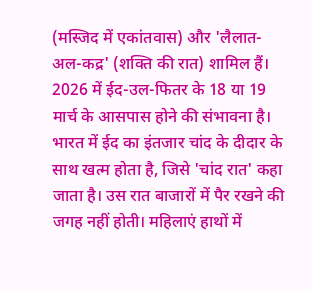(मस्जिद में एकांतवास) और 'लैलात-अल-कद्र' (शक्ति की रात) शामिल हैं। 2026 में ईद-उल-फितर के 18 या 19 मार्च के आसपास होने की संभावना है।
भारत में ईद का इंतजार चांद के दीदार के साथ खत्म होता है, जिसे 'चांद रात' कहा जाता है। उस रात बाजारों में पैर रखने की जगह नहीं होती। महिलाएं हाथों में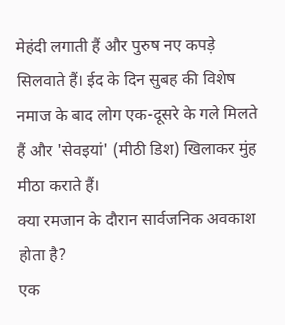मेहंदी लगाती हैं और पुरुष नए कपड़े सिलवाते हैं। ईद के दिन सुबह की विशेष नमाज के बाद लोग एक-दूसरे के गले मिलते हैं और 'सेवइयां' (मीठी डिश) खिलाकर मुंह मीठा कराते हैं।
क्या रमजान के दौरान सार्वजनिक अवकाश होता है?
एक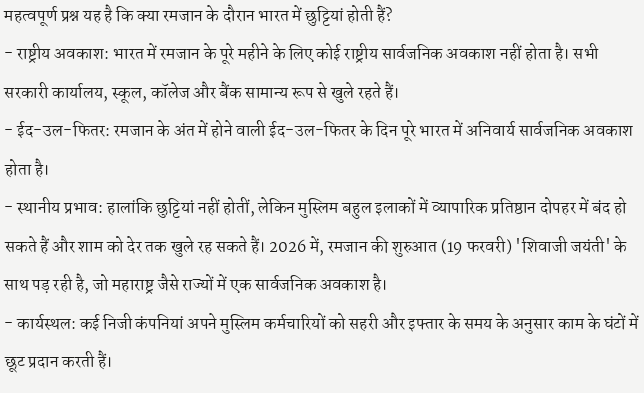महत्वपूर्ण प्रश्न यह है कि क्या रमजान के दौरान भारत में छुट्टियां होती हैं?
- राष्ट्रीय अवकाश: भारत में रमजान के पूरे महीने के लिए कोई राष्ट्रीय सार्वजनिक अवकाश नहीं होता है। सभी सरकारी कार्यालय, स्कूल, कॉलेज और बैंक सामान्य रूप से खुले रहते हैं।
- ईद-उल-फितर: रमजान के अंत में होने वाली ईद-उल-फितर के दिन पूरे भारत में अनिवार्य सार्वजनिक अवकाश होता है।
- स्थानीय प्रभाव: हालांकि छुट्टियां नहीं होतीं, लेकिन मुस्लिम बहुल इलाकों में व्यापारिक प्रतिष्ठान दोपहर में बंद हो सकते हैं और शाम को देर तक खुले रह सकते हैं। 2026 में, रमजान की शुरुआत (19 फरवरी) 'शिवाजी जयंती' के साथ पड़ रही है, जो महाराष्ट्र जैसे राज्यों में एक सार्वजनिक अवकाश है।
- कार्यस्थल: कई निजी कंपनियां अपने मुस्लिम कर्मचारियों को सहरी और इफ्तार के समय के अनुसार काम के घंटों में छूट प्रदान करती हैं।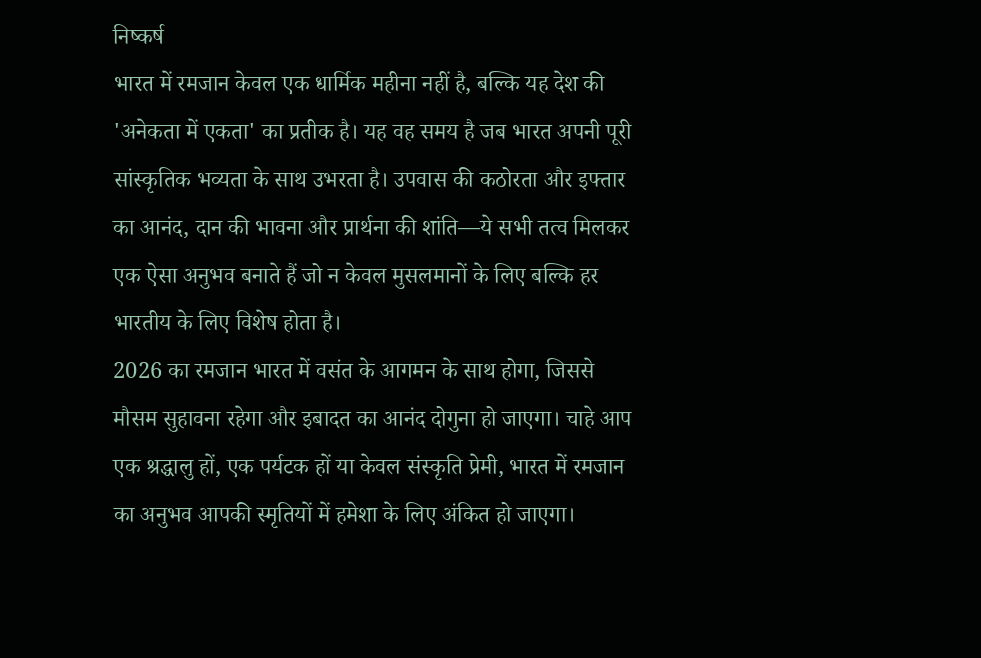निष्कर्ष
भारत में रमजान केवल एक धार्मिक महीना नहीं है, बल्कि यह देश की 'अनेकता में एकता' का प्रतीक है। यह वह समय है जब भारत अपनी पूरी सांस्कृतिक भव्यता के साथ उभरता है। उपवास की कठोरता और इफ्तार का आनंद, दान की भावना और प्रार्थना की शांति—ये सभी तत्व मिलकर एक ऐसा अनुभव बनाते हैं जो न केवल मुसलमानों के लिए बल्कि हर भारतीय के लिए विशेष होता है।
2026 का रमजान भारत में वसंत के आगमन के साथ होगा, जिससे मौसम सुहावना रहेगा और इबादत का आनंद दोगुना हो जाएगा। चाहे आप एक श्रद्धालु हों, एक पर्यटक हों या केवल संस्कृति प्रेमी, भारत में रमजान का अनुभव आपकी स्मृतियों में हमेशा के लिए अंकित हो जाएगा।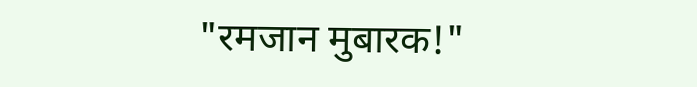"रमजान मुबारक!"